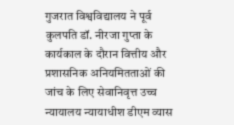गुजरात विश्वविद्यालय ने पूर्व कुलपति डॉ. नीरजा गुप्ता के कार्यकाल के दौरान वित्तीय और प्रशासनिक अनियमितताओं की जांच के लिए सेवानिवृत्त उच्च न्यायालय न्यायाधीश डीएम व्यास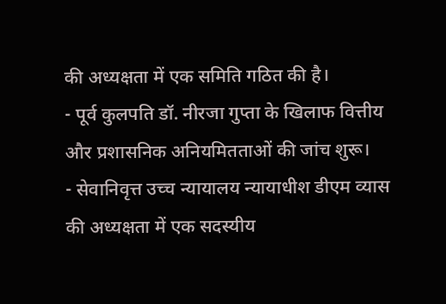की अध्यक्षता में एक समिति गठित की है।
- पूर्व कुलपति डॉ. नीरजा गुप्ता के खिलाफ वित्तीय और प्रशासनिक अनियमितताओं की जांच शुरू।
- सेवानिवृत्त उच्च न्यायालय न्यायाधीश डीएम व्यास की अध्यक्षता में एक सदस्यीय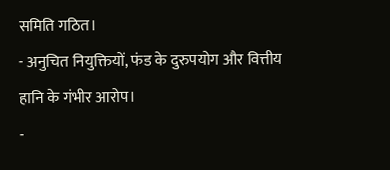समिति गठित।
- अनुचित नियुक्तियों, फंड के दुरुपयोग और वित्तीय हानि के गंभीर आरोप।
-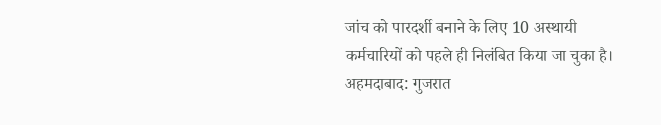जांच को पारदर्शी बनाने के लिए 10 अस्थायी कर्मचारियों को पहले ही निलंबित किया जा चुका है।
अहमदाबाद: गुजरात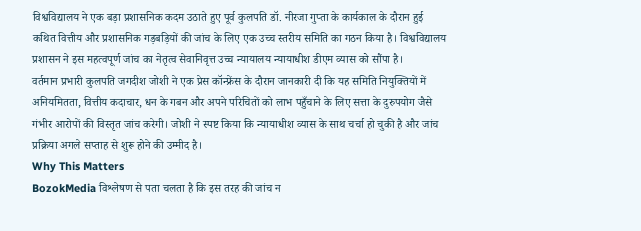विश्वविद्यालय ने एक बड़ा प्रशासनिक कदम उठाते हुए पूर्व कुलपति डॉ. नीरजा गुप्ता के कार्यकाल के दौरान हुई कथित वित्तीय और प्रशासनिक गड़बड़ियों की जांच के लिए एक उच्च स्तरीय समिति का गठन किया है। विश्वविद्यालय प्रशासन ने इस महत्वपूर्ण जांच का नेतृत्व सेवानिवृत्त उच्च न्यायालय न्यायाधीश डीएम व्यास को सौंपा है।
वर्तमान प्रभारी कुलपति जगदीश जोशी ने एक प्रेस कॉन्फ्रेंस के दौरान जानकारी दी कि यह समिति नियुक्तियों में अनियमितता, वित्तीय कदाचार, धन के गबन और अपने परिचितों को लाभ पहुँचाने के लिए सत्ता के दुरुपयोग जैसे गंभीर आरोपों की विस्तृत जांच करेगी। जोशी ने स्पष्ट किया कि न्यायाधीश व्यास के साथ चर्चा हो चुकी है और जांच प्रक्रिया अगले सप्ताह से शुरू होने की उम्मीद है।
Why This Matters
BozokMedia विश्लेषण से पता चलता है कि इस तरह की जांच न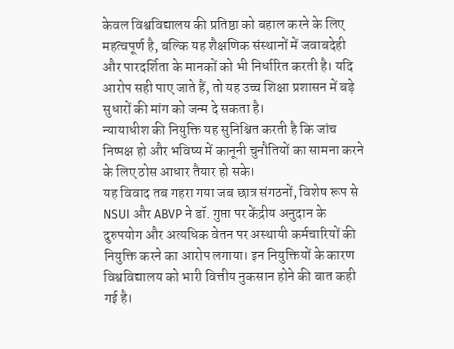केवल विश्वविद्यालय की प्रतिष्ठा को बहाल करने के लिए महत्वपूर्ण है, बल्कि यह शैक्षणिक संस्थानों में जवाबदेही और पारदर्शिता के मानकों को भी निर्धारित करती है। यदि आरोप सही पाए जाते हैं, तो यह उच्च शिक्षा प्रशासन में बड़े सुधारों की मांग को जन्म दे सकता है।
न्यायाधीश की नियुक्ति यह सुनिश्चित करती है कि जांच निष्पक्ष हो और भविष्य में कानूनी चुनौतियों का सामना करने के लिए ठोस आधार तैयार हो सके।
यह विवाद तब गहरा गया जब छात्र संगठनों, विशेष रूप से NSUI और ABVP ने डॉ. गुप्ता पर केंद्रीय अनुदान के दुरुपयोग और अत्यधिक वेतन पर अस्थायी कर्मचारियों की नियुक्ति करने का आरोप लगाया। इन नियुक्तियों के कारण विश्वविद्यालय को भारी वित्तीय नुकसान होने की बात कही गई है।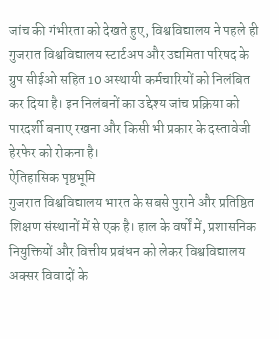जांच की गंभीरता को देखते हुए, विश्वविद्यालय ने पहले ही गुजरात विश्वविद्यालय स्टार्टअप और उद्यमिता परिषद के ग्रुप सीईओ सहित 10 अस्थायी कर्मचारियों को निलंबित कर दिया है। इन निलंबनों का उद्देश्य जांच प्रक्रिया को पारदर्शी बनाए रखना और किसी भी प्रकार के दस्तावेजी हेरफेर को रोकना है।
ऐतिहासिक पृष्ठभूमि
गुजरात विश्वविद्यालय भारत के सबसे पुराने और प्रतिष्ठित शिक्षण संस्थानों में से एक है। हाल के वर्षों में, प्रशासनिक नियुक्तियों और वित्तीय प्रबंधन को लेकर विश्वविद्यालय अक्सर विवादों के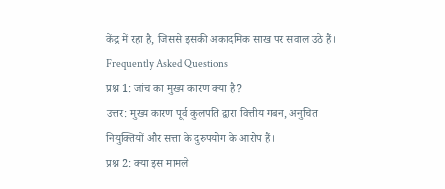केंद्र में रहा है, जिससे इसकी अकादमिक साख पर सवाल उठे हैं।
Frequently Asked Questions
प्रश्न 1: जांच का मुख्य कारण क्या है?
उत्तर: मुख्य कारण पूर्व कुलपति द्वारा वित्तीय गबन, अनुचित नियुक्तियों और सत्ता के दुरुपयोग के आरोप हैं।
प्रश्न 2: क्या इस मामले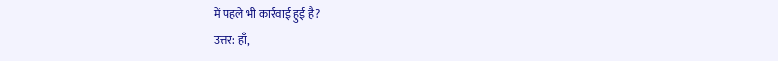में पहले भी कार्रवाई हुई है?
उत्तर: हाँ,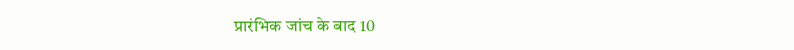प्रारंभिक जांच के बाद 10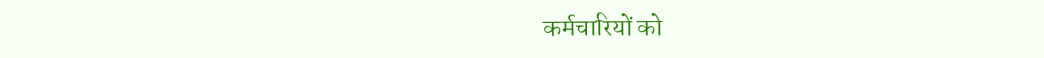कर्मचारियों को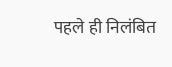पहले ही निलंबित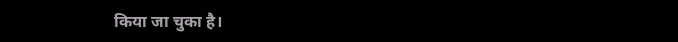किया जा चुका है।